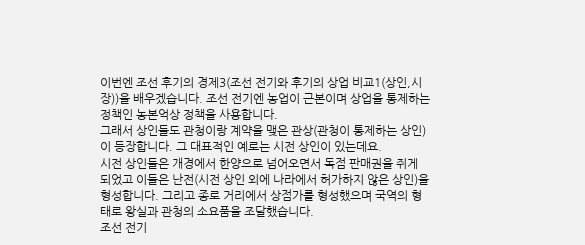이번엔 조선 후기의 경제3(조선 전기와 후기의 상업 비교1(상인,시장))을 배우겠습니다. 조선 전기엔 농업이 근본이며 상업을 통제하는 정책인 농본억상 정책을 사용합니다.
그래서 상인들도 관청이랑 계약을 맺은 관상(관청이 통제하는 상인)이 등장합니다. 그 대표적인 예로는 시전 상인이 있는데요.
시전 상인들은 개경에서 한양으로 넘어오면서 독점 판매권을 쥐게 되었고 이들은 난전(시전 상인 외에 나라에서 허가하지 않은 상인)을 형성합니다. 그리고 종로 거리에서 상점가를 형성했으며 국역의 형태로 왕실과 관청의 소요품을 조달했습니다.
조선 전기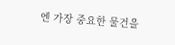엔 가장 중요한 물건을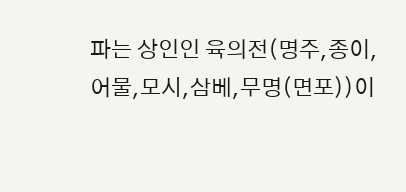파는 상인인 육의전(명주,종이,어물,모시,삼베,무명(면포))이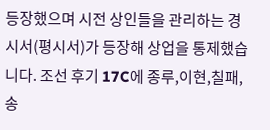등장했으며 시전 상인들을 관리하는 경시서(평시서)가 등장해 상업을 통제했습니다. 조선 후기 17C에 종루,이현,칠패,송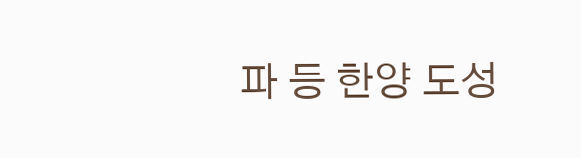파 등 한양 도성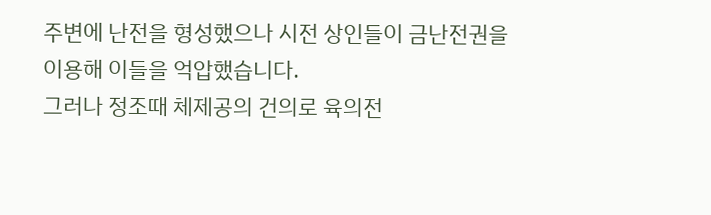주변에 난전을 형성했으나 시전 상인들이 금난전권을 이용해 이들을 억압했습니다.
그러나 정조때 체제공의 건의로 육의전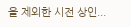을 제외한 시전 상인...